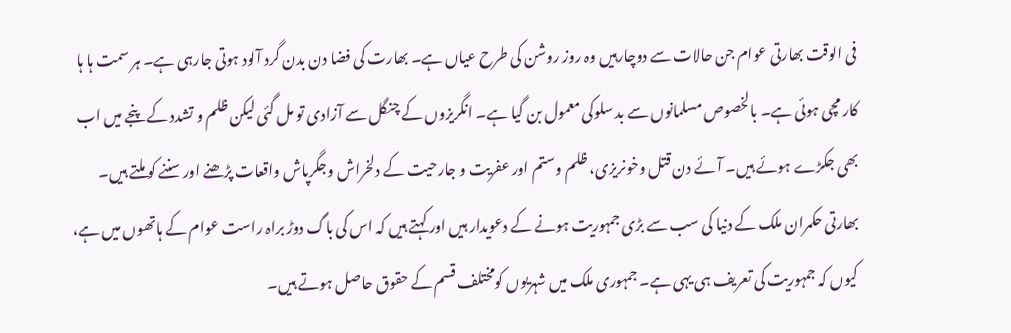فی الوقت بھارتی عوام جن حالات سے دوچارہیں وہ روز روشن کی طرح عیاں ہے۔ بھارت کی فضا دن بدن گرد آلود ہوتی جارہی ہے۔ ہر سمت ہا ہا کار مچی ہوئی ہے۔ بالخصوص مسلمانوں سے بد سلوکی معمول بن گیا ہے۔ انگریزوں کے چنگل سے آزادی تو مل گئی لیکن ظلم و تشدد کے پنجے میں اب بھی جکڑے ہوئے ہیں۔ آئے دن قتل وخونریزی، ظلم وستم اور عفریت و جارحیت کے دلخراش وجگرپاش واقعات پڑھنے اور سننے کو ملتے ہیں۔
بھارتی حکمران ملک کے دنیا کی سب سے بڑی جمہوریت ہونے کے دعویدار ہیں اور کہتے ہیں کہ اس کی باگ دوڑ براہ راست عوام کے ہاتھوں میں ہے، کیوں کہ جمہوریت کی تعریف ہی یہی ہے۔ جمہوری ملک میں شہریوں کومختلف قسم کے حقوق حاصل ہوتے ہیں۔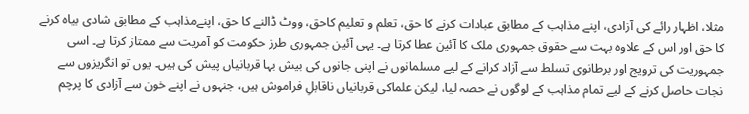مثلا، اظہار رائے کی آزادی، اپنے مذاہب کے مطابق عبادات کرنے کا حق، تعلم و تعلیم کاحق، ووٹ ڈالنے کا حق، اپنےمذاہب کے مطابق شادی بیاہ کرنے کا حق اور اس کے علاوہ بہت سے حقوق جمہوری ملک کا آئین عطا کرتا ہے۔ یہی آئین جمہوری طرز حکومت کو آمریت سے ممتاز کرتا ہے۔ اسی جمہوریت کی ترویج اور برطانوی تسلط سے آزاد کرانے کے لیے مسلمانوں نے اپنی جانوں کی بیش بہا قربانیاں پیش کی ہیں۔ یوں تو انگریزوں سے نجات حاصل کرنے کے لیے تمام مذاہب کے لوگوں نے حصہ لیا، لیکن علماکی قربانیاں ناقابلِ فراموش ہیں، جنہوں نے اپنے خون سے آزادی کا پرچم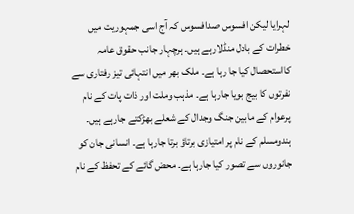لہرایا لیکن افسوس صدافسوس کہ آج اسی جمہوریت میں خطرات کے بادل منڈلارہے ہیں۔ ہرچہار جانب حقوق عامہ کااستحصال کیا جا رہا ہے۔ ملک بھر میں انتہائی تیز رفتاری سے نفرتوں کا بیج بویا جارہا ہے۔ مذہب وملت اور ذات پات کے نام پرعوام کے مابین جنگ وجدال کے شعلے بھڑکتے جارہے ہیں۔ ہندومسلم کے نام پر امتیازی برتاؤ برتا جارہا ہے۔ انسانی جان کو جانوروں سے تصور کیا جارہا ہے۔ محض گائے کے تحفظ کے نام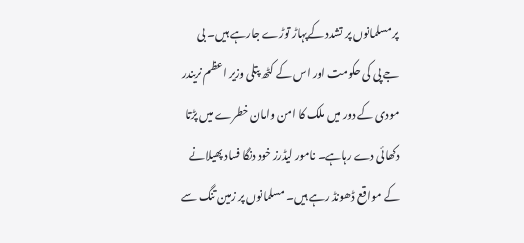پر مسلمانوں پر تشدد کےپہاڑ توڑے جارہے ہیں۔ بی جے پی کی حکومت اور اس کے کٹھ پتلی وزیر اعظم نریندر مودی کے دور میں ملک کا امن وامان خطرے میں پڑتا دکھائی دے رہاہے۔ نامور لیڈرز خود دنگا فساد پھیلانے کے مواقع ڈھونڈ رہے ہیں۔ مسلمانوں پر زمین تنگ سے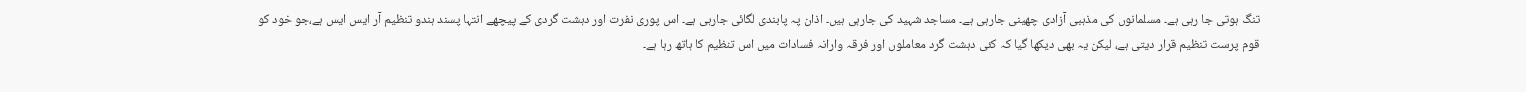تنگ ہوتی جا رہی ہے۔ مسلمانوں کی مذہبی آزادی چھینی جارہی ہے۔ مساجد شہید کی جارہی ہیں۔ اذان پہ پابندی لگائی جارہی ہے۔ اس پوری نفرت اور دہشت گردی کے پیچھے انتہا پسند ہندو تنظیم آر ایس ایس ہے،جو خود کو قوم پرست تنظیم قرار دیتی ہے، لیکن یہ بھی دیکھا گیا کہ کئی دہشت گرد معاملوں اور فرقہ وارانہ فسادات میں اس تنظیم کا ہاتھ رہا ہے۔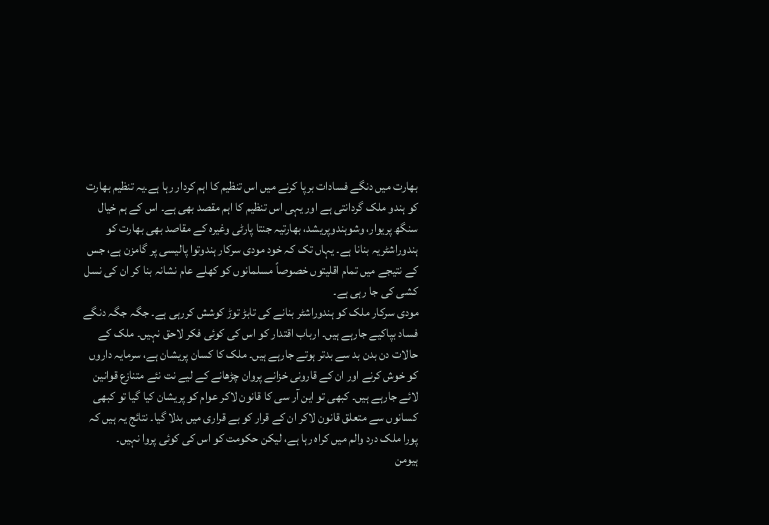بھارت میں دنگے فسادات برپا کرنے میں اس تنظیم کا اہم کردار رہا ہے۔یہ تنظیم بھارت کو ہندو ملک گردانتی ہے اور یہی اس تنظیم کا اہم مقصد بھی ہے۔ اس کے ہم خیال سنگھ پریوار، وشوہندوپریشد، بھارتیہ جنتا پارٹی وغیرہ کے مقاصد بھی بھارت کو ہندوراشٹریہ بنانا ہے۔ یہاں تک کہ خود مودی سرکار ہندوتوا پالیسی پر گامزن ہے، جس کے نتیجے میں تمام اقلیتوں خصوصاً مسلمانوں کو کھلے عام نشانہ بنا کر ان کی نسل کشی کی جا رہی ہے۔
مودی سرکار ملک کو ہندوراشٹر بنانے کی تابڑ توڑ کوشش کررہی ہے۔ جگہ جگہ دنگے فساد بپاکیے جارہے ہیں۔ ارباب اقتدار کو اس کی کوئی فکر لاحق نہیں۔ ملک کے حالات دن بدن بد سے بدتر ہوتے جارہے ہیں۔ ملک کا کسان پریشان ہے، سرمایہ داروں کو خوش کرنے اور ان کے قارونی خزانے پروان چڑھانے کے لیے نت نئے متنازع قوانین لائے جارہے ہیں۔ کبھی تو این آر سی کا قانون لاکر عوام کو پریشان کیا گیا تو کبھی کسانوں سے متعلق قانون لاکر ان کے قرار کو بے قراری میں بدلا گیا۔ نتائج یہ ہیں کہ پورا ملک درد والم میں کراہ رہا ہے، لیکن حکومت کو اس کی کوئی پروا نہیں۔
ہیومن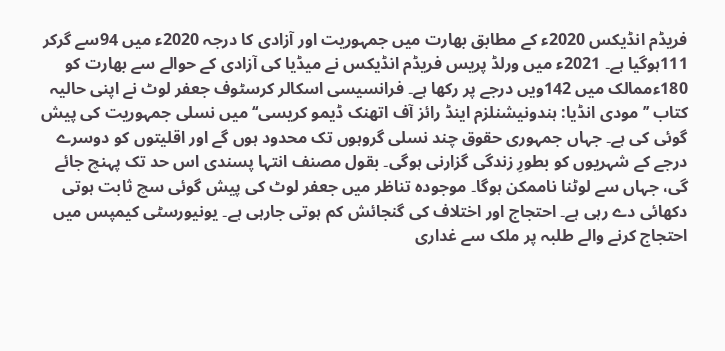فریڈم انڈیکس 2020ء کے مطابق بھارت میں جمہوریت اور آزادی کا درجہ 2020ء میں 94سے گرکر 111ہوگیا ہے۔ 2021ء میں ورلڈ پریس فریڈم انڈیکس نے میڈیا کی آزادی کے حوالے سے بھارت کو 180ءممالک میں 142ویں درجے پر رکھا ہے۔ فرانسیسی اسکالر کرسٹوف جعفر لوٹ نے اپنی حالیہ کتاب ’’مودی انڈیا: ہندونیشنلزم اینڈ رائز آف اتھنک ڈیمو کریسی‘‘ میں نسلی جمہوریت کی پیش گوئی کی ہے۔ جہاں جمہوری حقوق چند نسلی گروہوں تک محدود ہوں گے اور اقلیتوں کو دوسرے درجے کے شہریوں کو بطورِ زندگی گزارنی ہوگی۔ بقول مصنف انتہا پسندی اس حد تک پہنچ جائے گی، جہاں سے لوٹنا ناممکن ہوگا۔ موجودہ تناظر ميں جعفر لوٹ کی پیش گوئی سچ ثابت ہوتی دکھائی دے رہی ہے۔ احتجاج اور اختلاف کی گنجائش کم ہوتی جارہی ہے۔ یونیورسٹی کیمپس میں احتجاج کرنے والے طلبہ پر ملک سے غداری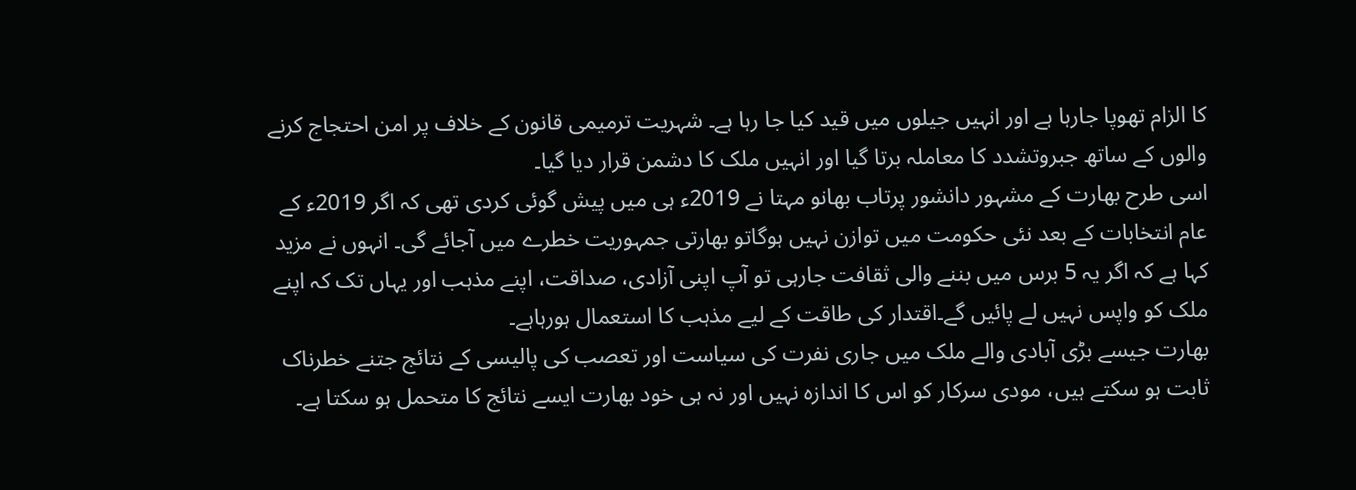کا الزام تھوپا جارہا ہے اور انہیں جیلوں میں قید کیا جا رہا ہے۔ شہریت ترمیمی قانون کے خلاف پر امن احتجاج کرنے والوں کے ساتھ جبروتشدد کا معاملہ برتا گیا اور انہیں ملک کا دشمن قرار دیا گیا۔
اسی طرح بھارت کے مشہور دانشور پرتاب بھانو مہتا نے 2019ء ہی میں پیش گوئی کردی تھی کہ اگر 2019ء کے عام انتخابات کے بعد نئی حکومت میں توازن نہیں ہوگاتو بھارتی جمہوریت خطرے میں آجائے گی۔ انہوں نے مزید کہا ہے کہ اگر یہ 5 برس میں بننے والی ثقافت جارہی تو آپ اپنی آزادی، صداقت، اپنے مذہب اور یہاں تک کہ اپنے ملک کو واپس نہیں لے پائیں گے۔اقتدار کی طاقت کے لیے مذہب کا استعمال ہورہاہے۔
بھارت جیسے بڑی آبادی والے ملک میں جاری نفرت کی سیاست اور تعصب کی پالیسی کے نتائج جتنے خطرناک ثابت ہو سکتے ہیں، مودی سرکار کو اس کا اندازہ نہیں اور نہ ہی خود بھارت ایسے نتائج کا متحمل ہو سکتا ہے۔